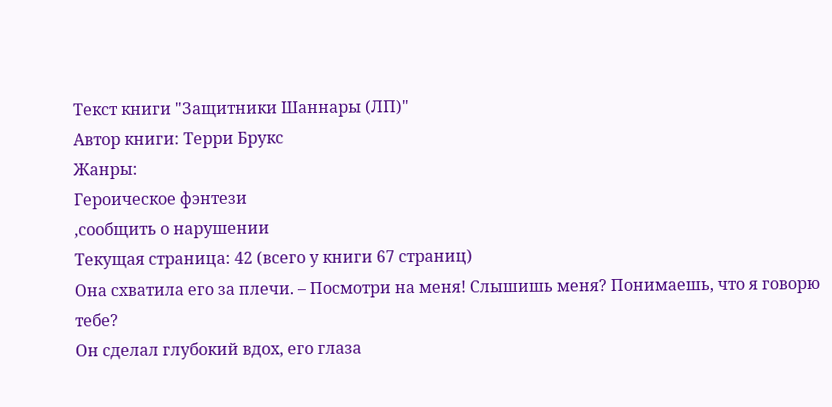Текст книги "Защитники Шаннары (ЛП)"
Автор книги: Терри Брукс
Жанры:
Героическое фэнтези
,сообщить о нарушении
Текущая страница: 42 (всего у книги 67 страниц)
Она схватила его за плечи. – Посмотри на меня! Слышишь меня? Понимаешь, что я говорю тебе?
Он сделал глубокий вдох, его глаза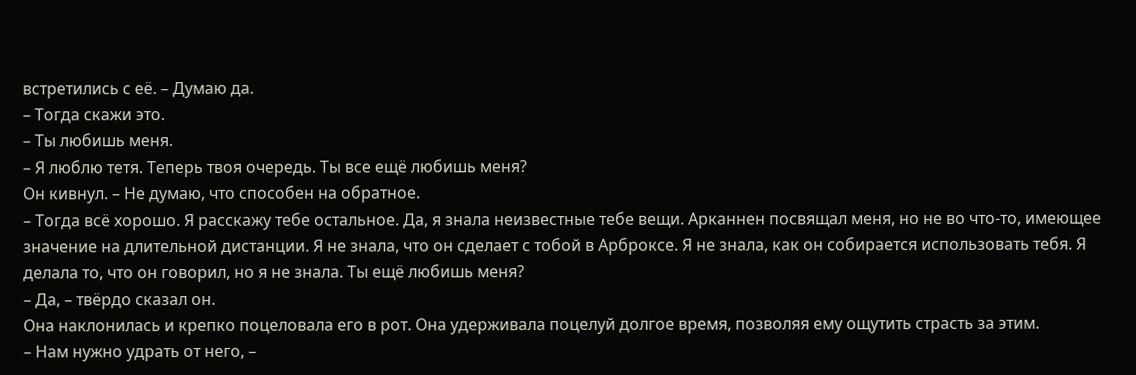встретились с её. – Думаю да.
– Тогда скажи это.
– Ты любишь меня.
– Я люблю тетя. Теперь твоя очередь. Ты все ещё любишь меня?
Он кивнул. – Не думаю, что способен на обратное.
– Тогда всё хорошо. Я расскажу тебе остальное. Да, я знала неизвестные тебе вещи. Арканнен посвящал меня, но не во что-то, имеющее значение на длительной дистанции. Я не знала, что он сделает с тобой в Арброксе. Я не знала, как он собирается использовать тебя. Я делала то, что он говорил, но я не знала. Ты ещё любишь меня?
– Да, – твёрдо сказал он.
Она наклонилась и крепко поцеловала его в рот. Она удерживала поцелуй долгое время, позволяя ему ощутить страсть за этим.
– Нам нужно удрать от него, –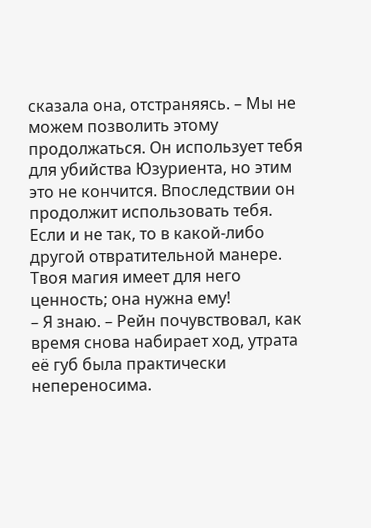сказала она, отстраняясь. – Мы не можем позволить этому продолжаться. Он использует тебя для убийства Юзуриента, но этим это не кончится. Впоследствии он продолжит использовать тебя. Если и не так, то в какой-либо другой отвратительной манере. Твоя магия имеет для него ценность; она нужна ему!
– Я знаю. – Рейн почувствовал, как время снова набирает ход, утрата её губ была практически непереносима.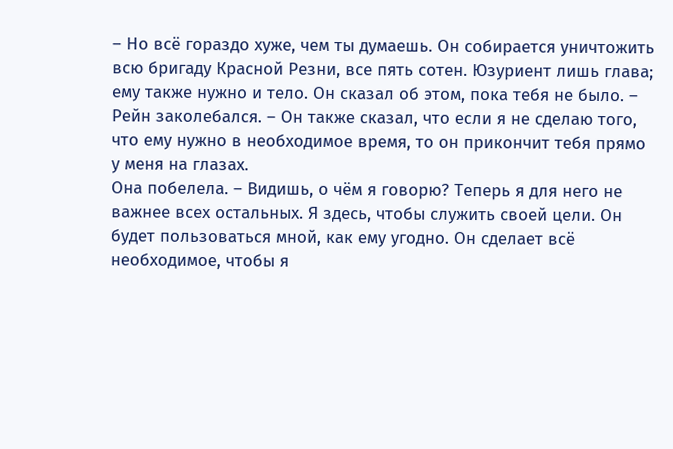– Но всё гораздо хуже, чем ты думаешь. Он собирается уничтожить всю бригаду Красной Резни, все пять сотен. Юзуриент лишь глава; ему также нужно и тело. Он сказал об этом, пока тебя не было. – Рейн заколебался. – Он также сказал, что если я не сделаю того, что ему нужно в необходимое время, то он прикончит тебя прямо у меня на глазах.
Она побелела. – Видишь, о чём я говорю? Теперь я для него не важнее всех остальных. Я здесь, чтобы служить своей цели. Он будет пользоваться мной, как ему угодно. Он сделает всё необходимое, чтобы я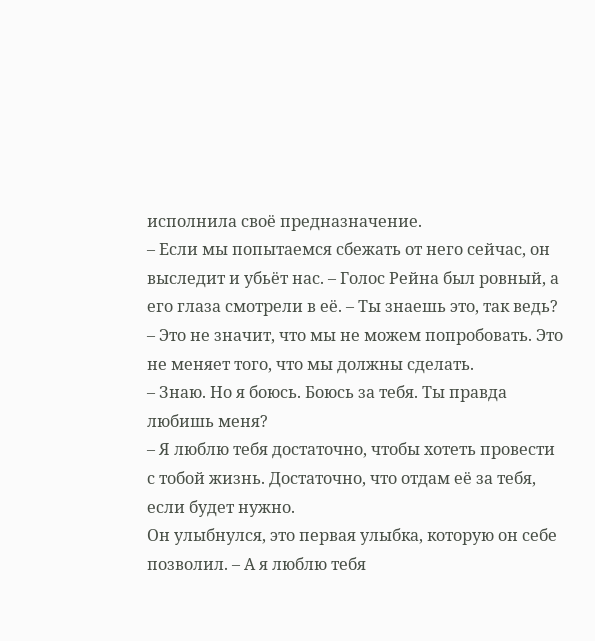исполнила своё предназначение.
– Если мы попытаемся сбежать от него сейчас, он выследит и убьёт нас. – Голос Рейна был ровный, а его глаза смотрели в её. – Ты знаешь это, так ведь?
– Это не значит, что мы не можем попробовать. Это не меняет того, что мы должны сделать.
– Знаю. Но я боюсь. Боюсь за тебя. Ты правда любишь меня?
– Я люблю тебя достаточно, чтобы хотеть провести с тобой жизнь. Достаточно, что отдам её за тебя, если будет нужно.
Он улыбнулся, это первая улыбка, которую он себе позволил. – А я люблю тебя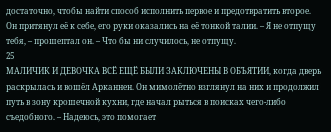достаточно, чтобы найти способ исполнить первое и предотвратить второе.
Он притянул её к себе, его руки оказались на её тонкой талии. – Я не отпущу тебя, – прошептал он. – Что бы ни случилось, не отпущу.
25
МАЛИЧИК И ДЕВОЧКА ВСЁ ЕЩЁ БЫЛИ ЗАКЛЮЧЕНЫ В ОБЪЯТИИ, когда дверь раскрылась и вошёл Арканнен. Он мимолётно взглянул на них и продолжил путь в зону крошечной кухни, где начал рыться в поисках чего-либо съедобного. – Надеюсь, это помогает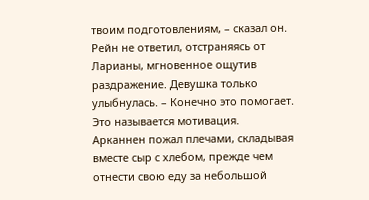твоим подготовлениям, – сказал он.
Рейн не ответил, отстраняясь от Ларианы, мгновенное ощутив раздражение. Девушка только улыбнулась. – Конечно это помогает. Это называется мотивация.
Арканнен пожал плечами, складывая вместе сыр с хлебом, прежде чем отнести свою еду за небольшой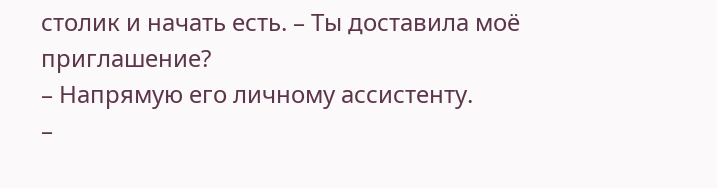столик и начать есть. – Ты доставила моё приглашение?
– Напрямую его личному ассистенту.
–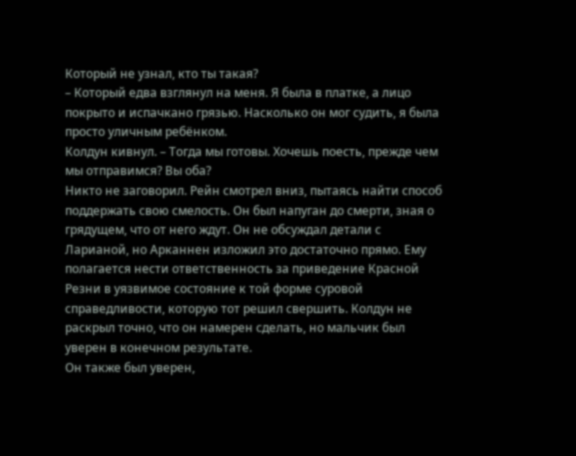Который не узнал, кто ты такая?
– Который едва взглянул на меня. Я была в платке, а лицо покрыто и испачкано грязью. Насколько он мог судить, я была просто уличным ребёнком.
Колдун кивнул. – Тогда мы готовы. Хочешь поесть, прежде чем мы отправимся? Вы оба?
Никто не заговорил. Рейн смотрел вниз, пытаясь найти способ поддержать свою смелость. Он был напуган до смерти, зная о грядущем, что от него ждут. Он не обсуждал детали с Ларианой, но Арканнен изложил это достаточно прямо. Ему полагается нести ответственность за приведение Красной Резни в уязвимое состояние к той форме суровой справедливости, которую тот решил свершить. Колдун не раскрыл точно, что он намерен сделать, но мальчик был уверен в конечном результате.
Он также был уверен,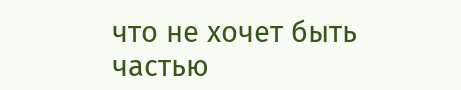что не хочет быть частью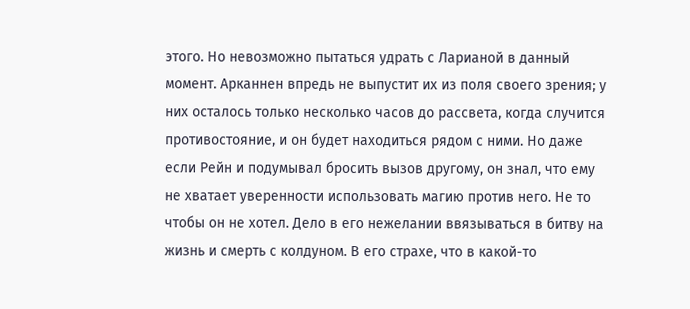этого. Но невозможно пытаться удрать с Ларианой в данный момент. Арканнен впредь не выпустит их из поля своего зрения; у них осталось только несколько часов до рассвета, когда случится противостояние, и он будет находиться рядом с ними. Но даже если Рейн и подумывал бросить вызов другому, он знал, что ему не хватает уверенности использовать магию против него. Не то чтобы он не хотел. Дело в его нежелании ввязываться в битву на жизнь и смерть с колдуном. В его страхе, что в какой-то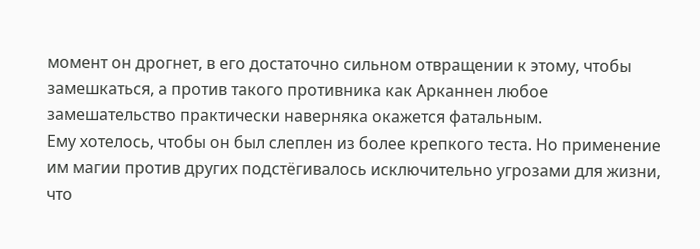момент он дрогнет, в его достаточно сильном отвращении к этому, чтобы замешкаться, а против такого противника как Арканнен любое замешательство практически наверняка окажется фатальным.
Ему хотелось, чтобы он был слеплен из более крепкого теста. Но применение им магии против других подстёгивалось исключительно угрозами для жизни, что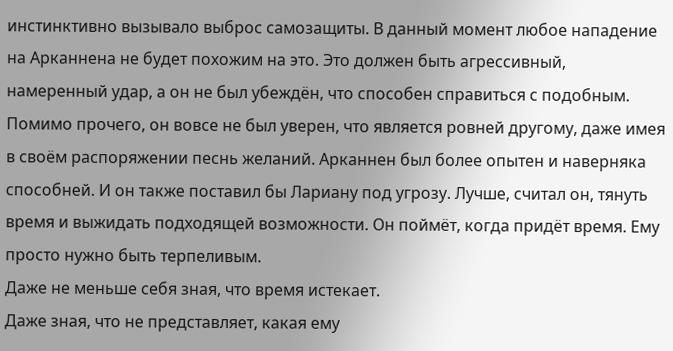инстинктивно вызывало выброс самозащиты. В данный момент любое нападение на Арканнена не будет похожим на это. Это должен быть агрессивный, намеренный удар, а он не был убеждён, что способен справиться с подобным.
Помимо прочего, он вовсе не был уверен, что является ровней другому, даже имея в своём распоряжении песнь желаний. Арканнен был более опытен и наверняка способней. И он также поставил бы Лариану под угрозу. Лучше, считал он, тянуть время и выжидать подходящей возможности. Он поймёт, когда придёт время. Ему просто нужно быть терпеливым.
Даже не меньше себя зная, что время истекает.
Даже зная, что не представляет, какая ему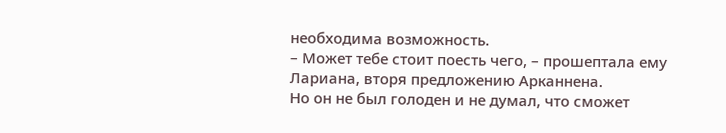необходима возможность.
– Может тебе стоит поесть чего, – прошептала ему Лариана, вторя предложению Арканнена.
Но он не был голоден и не думал, что сможет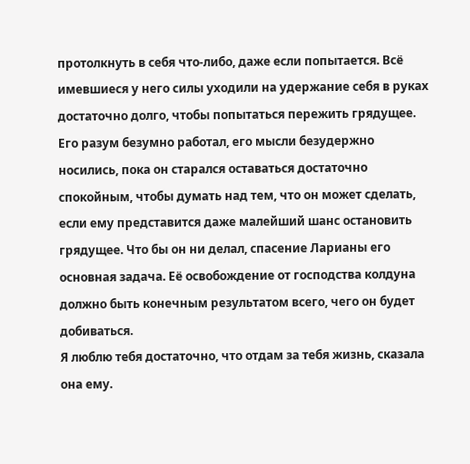протолкнуть в себя что-либо, даже если попытается. Всё имевшиеся у него силы уходили на удержание себя в руках достаточно долго, чтобы попытаться пережить грядущее. Его разум безумно работал, его мысли безудержно носились, пока он старался оставаться достаточно спокойным, чтобы думать над тем, что он может сделать, если ему представится даже малейший шанс остановить грядущее. Что бы он ни делал, спасение Ларианы его основная задача. Её освобождение от господства колдуна должно быть конечным результатом всего, чего он будет добиваться.
Я люблю тебя достаточно, что отдам за тебя жизнь, сказала она ему.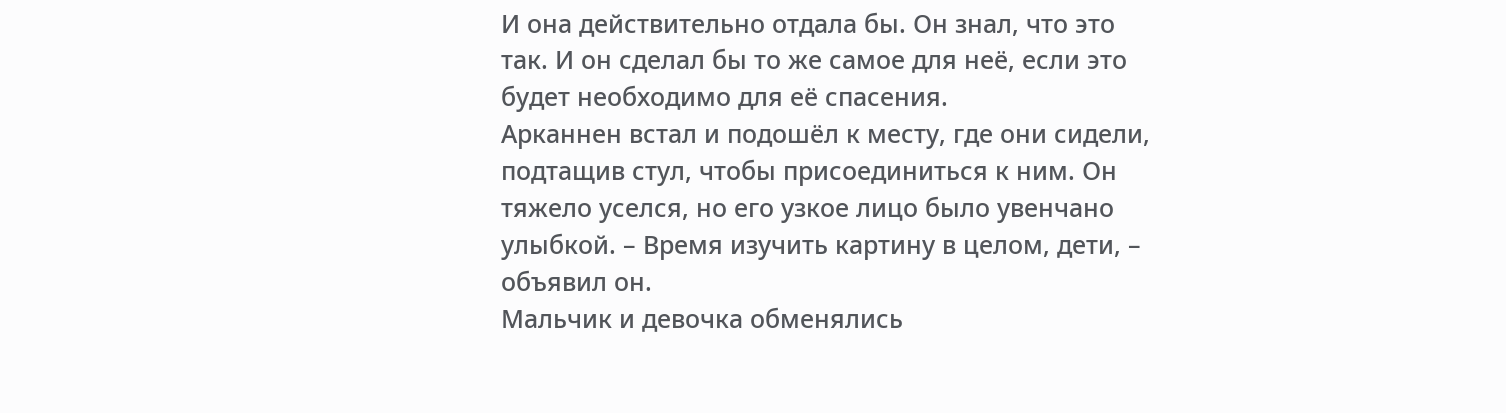И она действительно отдала бы. Он знал, что это так. И он сделал бы то же самое для неё, если это будет необходимо для её спасения.
Арканнен встал и подошёл к месту, где они сидели, подтащив стул, чтобы присоединиться к ним. Он тяжело уселся, но его узкое лицо было увенчано улыбкой. – Время изучить картину в целом, дети, – объявил он.
Мальчик и девочка обменялись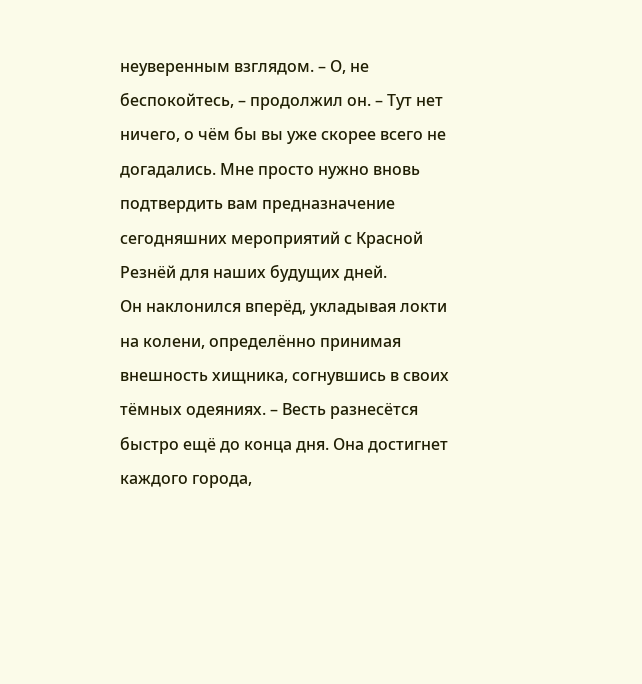неуверенным взглядом. – О, не беспокойтесь, – продолжил он. – Тут нет ничего, о чём бы вы уже скорее всего не догадались. Мне просто нужно вновь подтвердить вам предназначение сегодняшних мероприятий с Красной Резнёй для наших будущих дней.
Он наклонился вперёд, укладывая локти на колени, определённо принимая внешность хищника, согнувшись в своих тёмных одеяниях. – Весть разнесётся быстро ещё до конца дня. Она достигнет каждого города,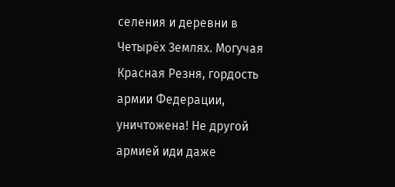селения и деревни в Четырёх Землях. Могучая Красная Резня, гордость армии Федерации, уничтожена! Не другой армией иди даже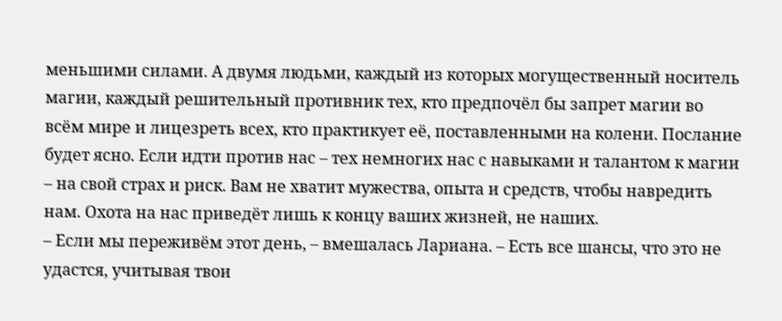меньшими силами. А двумя людьми, каждый из которых могущественный носитель магии, каждый решительный противник тех, кто предпочёл бы запрет магии во всём мире и лицезреть всех, кто практикует её, поставленными на колени. Послание будет ясно. Если идти против нас – тех немногих нас с навыками и талантом к магии – на свой страх и риск. Вам не хватит мужества, опыта и средств, чтобы навредить нам. Охота на нас приведёт лишь к концу ваших жизней, не наших.
– Если мы переживём этот день, – вмешалась Лариана. – Есть все шансы, что это не удастся, учитывая твои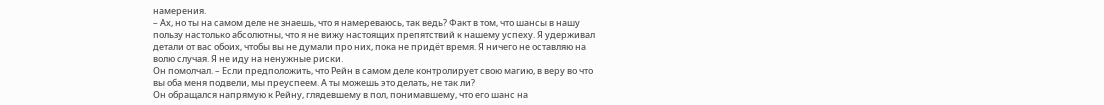намерения.
– Ах, но ты на самом деле не знаешь, что я намереваюсь, так ведь? Факт в том, что шансы в нашу пользу настолько абсолютны, что я не вижу настоящих препятствий к нашему успеху. Я удерживал детали от вас обоих, чтобы вы не думали про них, пока не придёт время. Я ничего не оставляю на волю случая. Я не иду на ненужные риски.
Он помолчал. – Если предположить, что Рейн в самом деле контролирует свою магию, в веру во что вы оба меня подвели, мы преуспеем. А ты можешь это делать, не так ли?
Он обращался напрямую к Рейну, глядевшему в пол, понимавшему, что его шанс на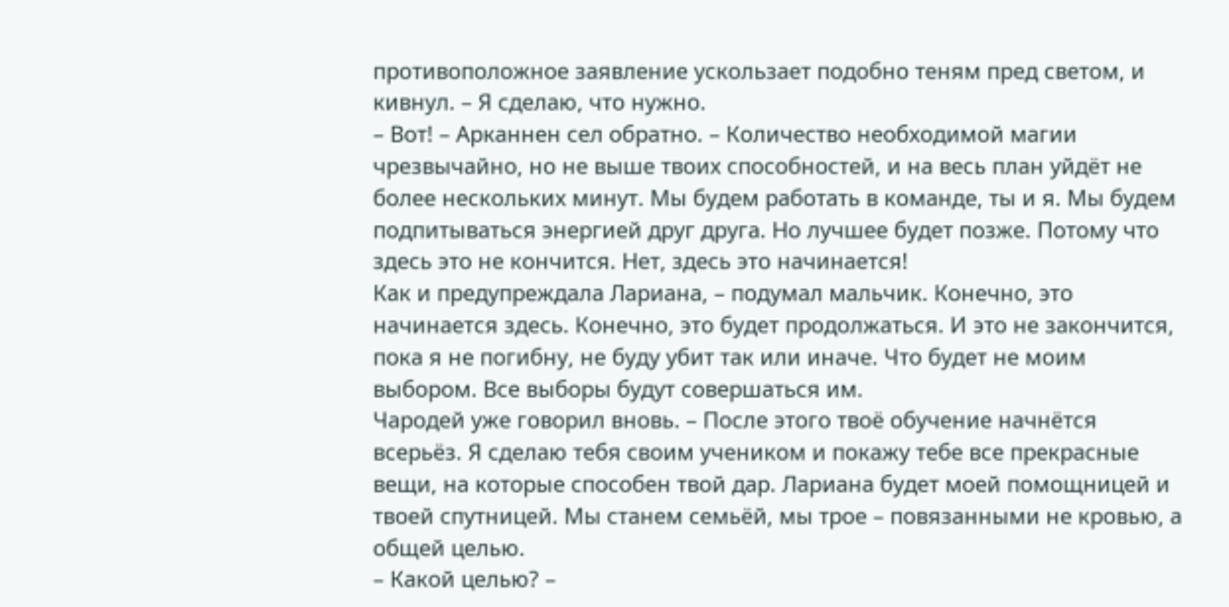противоположное заявление ускользает подобно теням пред светом, и кивнул. – Я сделаю, что нужно.
– Вот! – Арканнен сел обратно. – Количество необходимой магии чрезвычайно, но не выше твоих способностей, и на весь план уйдёт не более нескольких минут. Мы будем работать в команде, ты и я. Мы будем подпитываться энергией друг друга. Но лучшее будет позже. Потому что здесь это не кончится. Нет, здесь это начинается!
Как и предупреждала Лариана, – подумал мальчик. Конечно, это начинается здесь. Конечно, это будет продолжаться. И это не закончится, пока я не погибну, не буду убит так или иначе. Что будет не моим выбором. Все выборы будут совершаться им.
Чародей уже говорил вновь. – После этого твоё обучение начнётся всерьёз. Я сделаю тебя своим учеником и покажу тебе все прекрасные вещи, на которые способен твой дар. Лариана будет моей помощницей и твоей спутницей. Мы станем семьёй, мы трое – повязанными не кровью, а общей целью.
– Какой целью? –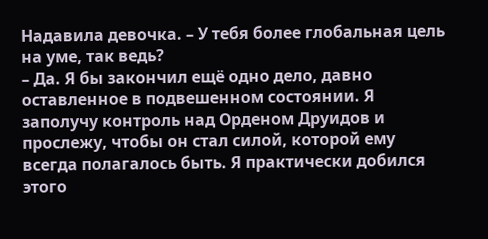Надавила девочка. – У тебя более глобальная цель на уме, так ведь?
– Да. Я бы закончил ещё одно дело, давно оставленное в подвешенном состоянии. Я заполучу контроль над Орденом Друидов и прослежу, чтобы он стал силой, которой ему всегда полагалось быть. Я практически добился этого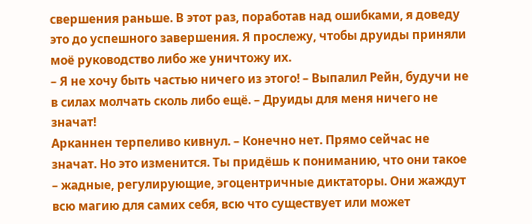свершения раньше. В этот раз, поработав над ошибками, я доведу это до успешного завершения. Я прослежу, чтобы друиды приняли моё руководство либо же уничтожу их.
– Я не хочу быть частью ничего из этого! – Выпалил Рейн, будучи не в силах молчать сколь либо ещё. – Друиды для меня ничего не значат!
Арканнен терпеливо кивнул. – Конечно нет. Прямо сейчас не значат. Но это изменится. Ты придёшь к пониманию, что они такое – жадные, регулирующие, эгоцентричные диктаторы. Они жаждут всю магию для самих себя, всю что существует или может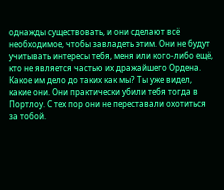однажды существовать, и они сделают всё необходимое, чтобы завладеть этим. Они не будут учитывать интересы тебя, меня или кого-либо ещё, кто не является частью их дражайшего Ордена. Какое им дело до таких как мы? Ты уже видел, какие они. Они практически убили тебя тогда в Портлоу. С тех пор они не переставали охотиться за тобой.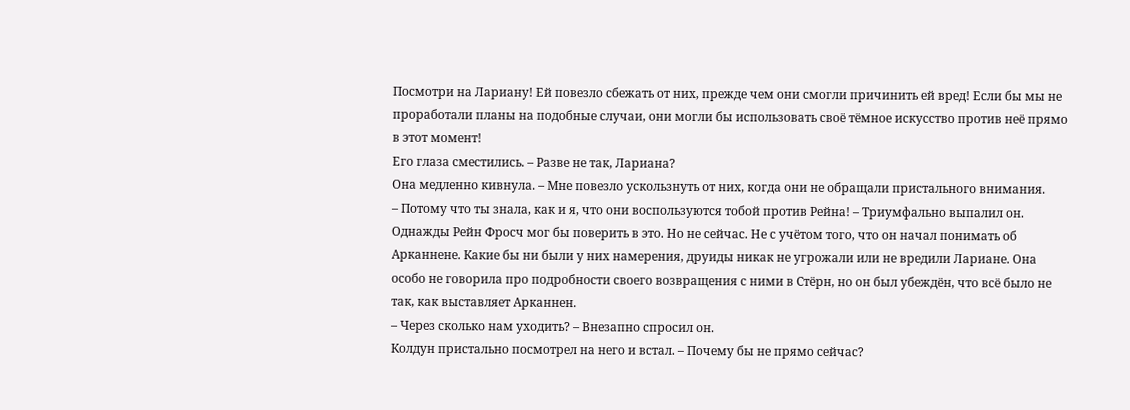Посмотри на Лариану! Ей повезло сбежать от них, прежде чем они смогли причинить ей вред! Если бы мы не проработали планы на подобные случаи, они могли бы использовать своё тёмное искусство против неё прямо в этот момент!
Его глаза сместились. – Разве не так, Лариана?
Она медленно кивнула. – Мне повезло ускользнуть от них, когда они не обращали пристального внимания.
– Потому что ты знала, как и я, что они воспользуются тобой против Рейна! – Триумфально выпалил он.
Однажды Рейн Фросч мог бы поверить в это. Но не сейчас. Не с учётом того, что он начал понимать об Арканнене. Какие бы ни были у них намерения, друиды никак не угрожали или не вредили Лариане. Она особо не говорила про подробности своего возвращения с ними в Стёрн, но он был убеждён, что всё было не так, как выставляет Арканнен.
– Через сколько нам уходить? – Внезапно спросил он.
Колдун пристально посмотрел на него и встал. – Почему бы не прямо сейчас?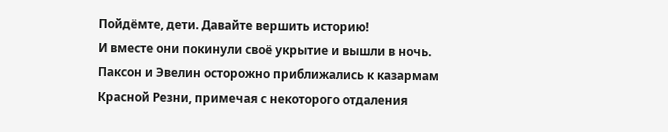Пойдёмте, дети. Давайте вершить историю!
И вместе они покинули своё укрытие и вышли в ночь.
Паксон и Эвелин осторожно приближались к казармам Красной Резни, примечая с некоторого отдаления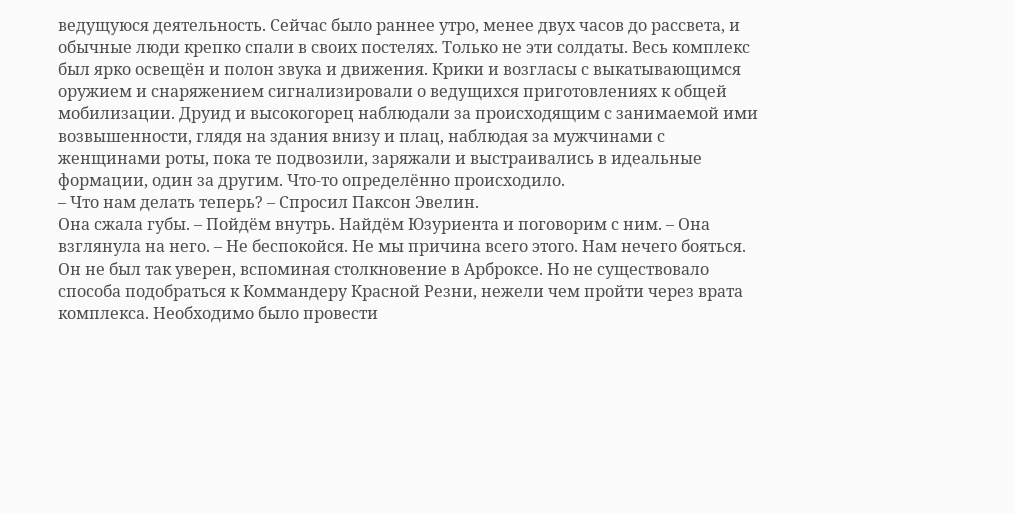ведущуюся деятельность. Сейчас было раннее утро, менее двух часов до рассвета, и обычные люди крепко спали в своих постелях. Только не эти солдаты. Весь комплекс был ярко освещён и полон звука и движения. Крики и возгласы с выкатывающимся оружием и снаряжением сигнализировали о ведущихся приготовлениях к общей мобилизации. Друид и высокогорец наблюдали за происходящим с занимаемой ими возвышенности, глядя на здания внизу и плац, наблюдая за мужчинами с женщинами роты, пока те подвозили, заряжали и выстраивались в идеальные формации, один за другим. Что-то определённо происходило.
– Что нам делать теперь? – Спросил Паксон Эвелин.
Она сжала губы. – Пойдём внутрь. Найдём Юзуриента и поговорим с ним. – Она взглянула на него. – Не беспокойся. Не мы причина всего этого. Нам нечего бояться.
Он не был так уверен, вспоминая столкновение в Арброксе. Но не существовало способа подобраться к Коммандеру Красной Резни, нежели чем пройти через врата комплекса. Необходимо было провести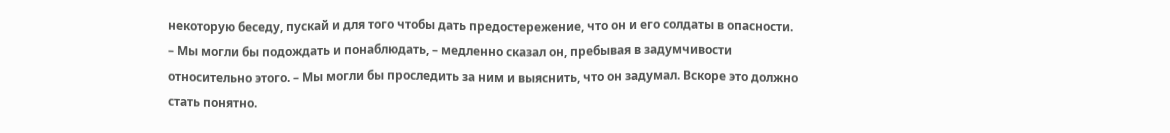некоторую беседу, пускай и для того чтобы дать предостережение, что он и его солдаты в опасности.
– Мы могли бы подождать и понаблюдать, – медленно сказал он, пребывая в задумчивости относительно этого. – Мы могли бы проследить за ним и выяснить, что он задумал. Вскоре это должно стать понятно.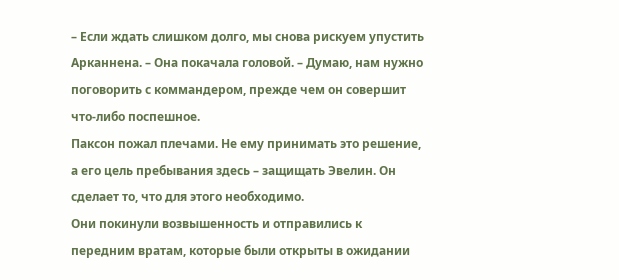– Если ждать слишком долго, мы снова рискуем упустить Арканнена. – Она покачала головой. – Думаю, нам нужно поговорить с коммандером, прежде чем он совершит что-либо поспешное.
Паксон пожал плечами. Не ему принимать это решение, а его цель пребывания здесь – защищать Эвелин. Он сделает то, что для этого необходимо.
Они покинули возвышенность и отправились к передним вратам, которые были открыты в ожидании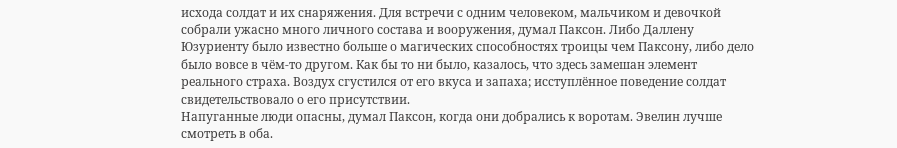исхода солдат и их снаряжения. Для встречи с одним человеком, мальчиком и девочкой собрали ужасно много личного состава и вооружения, думал Паксон. Либо Даллену Юзуриенту было известно больше о магических способностях троицы чем Паксону, либо дело было вовсе в чём-то другом. Как бы то ни было, казалось, что здесь замешан элемент реального страха. Воздух сгустился от его вкуса и запаха; исступлённое поведение солдат свидетельствовало о его присутствии.
Напуганные люди опасны, думал Паксон, когда они добрались к воротам. Эвелин лучше смотреть в оба.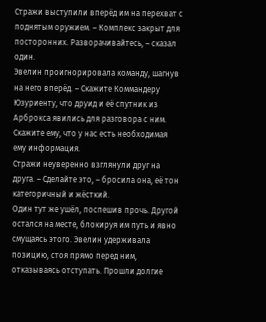Стражи выступили вперёд им на перехват с поднятым оружием. – Комплекс закрыт для посторонних. Разворачивайтесь, – сказал один.
Эвелин проигнорировала команду, шагнув на него вперёд. – Скажите Коммандеру Юзуриенту, что друид и её спутник из Арброкса явились для разговора с ним. Скажите ему, что у нас есть необходимая ему информация.
Стражи неуверенно взглянули друг на друга. – Сделайте это, – бросила она, её тон категоричный и жёсткий.
Один тут же ушёл, поспешив прочь. Другой остался на месте, блокируя им путь и явно смущаясь этого. Эвелин удерживала позицию, стоя прямо перед ним, отказываясь отступать. Прошли долгие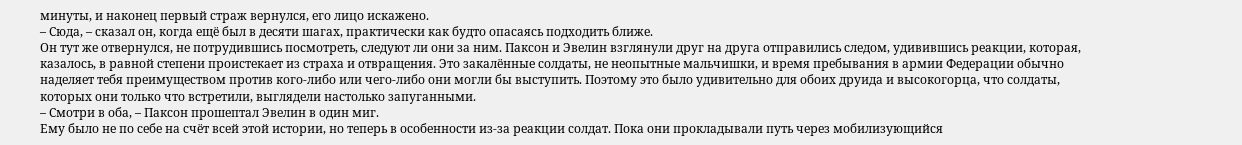минуты, и наконец первый страж вернулся, его лицо искажено.
– Сюда, – сказал он, когда ещё был в десяти шагах, практически как будто опасаясь подходить ближе.
Он тут же отвернулся, не потрудившись посмотреть, следуют ли они за ним. Паксон и Эвелин взглянули друг на друга отправились следом, удивившись реакции, которая, казалось, в равной степени проистекает из страха и отвращения. Это закалённые солдаты, не неопытные мальчишки, и время пребывания в армии Федерации обычно наделяет тебя преимуществом против кого-либо или чего-либо они могли бы выступить. Поэтому это было удивительно для обоих друида и высокогорца, что солдаты, которых они только что встретили, выглядели настолько запуганными.
– Смотри в оба, – Паксон прошептал Эвелин в один миг.
Ему было не по себе на счёт всей этой истории, но теперь в особенности из-за реакции солдат. Пока они прокладывали путь через мобилизующийся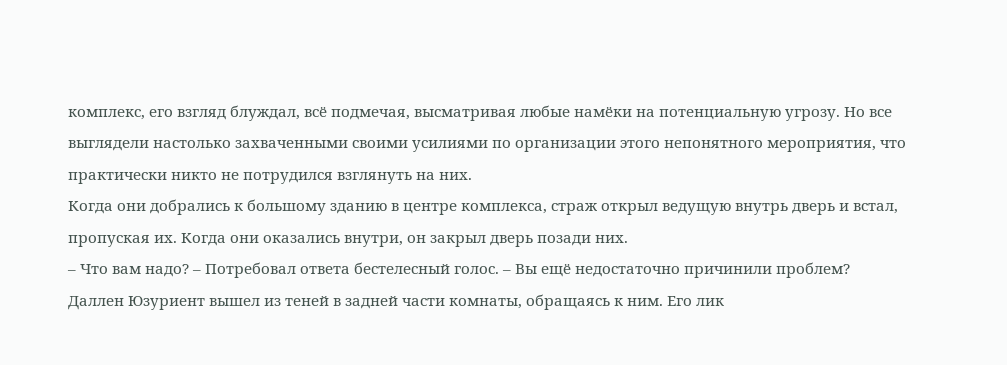комплекс, его взгляд блуждал, всё подмечая, высматривая любые намёки на потенциальную угрозу. Но все выглядели настолько захваченными своими усилиями по организации этого непонятного мероприятия, что практически никто не потрудился взглянуть на них.
Когда они добрались к большому зданию в центре комплекса, страж открыл ведущую внутрь дверь и встал, пропуская их. Когда они оказались внутри, он закрыл дверь позади них.
– Что вам надо? – Потребовал ответа бестелесный голос. – Вы ещё недостаточно причинили проблем?
Даллен Юзуриент вышел из теней в задней части комнаты, обращаясь к ним. Его лик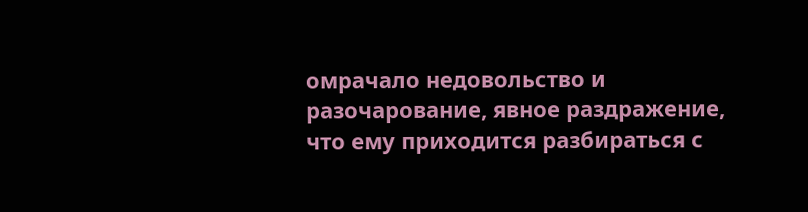омрачало недовольство и разочарование, явное раздражение, что ему приходится разбираться с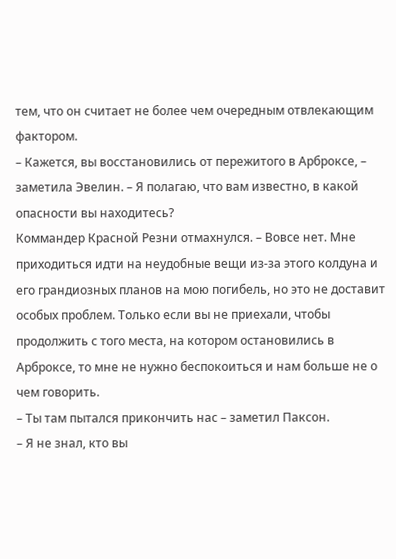тем, что он считает не более чем очередным отвлекающим фактором.
– Кажется, вы восстановились от пережитого в Арброксе, – заметила Эвелин. – Я полагаю, что вам известно, в какой опасности вы находитесь?
Коммандер Красной Резни отмахнулся. – Вовсе нет. Мне приходиться идти на неудобные вещи из-за этого колдуна и его грандиозных планов на мою погибель, но это не доставит особых проблем. Только если вы не приехали, чтобы продолжить с того места, на котором остановились в Арброксе, то мне не нужно беспокоиться и нам больше не о чем говорить.
– Ты там пытался прикончить нас – заметил Паксон.
– Я не знал, кто вы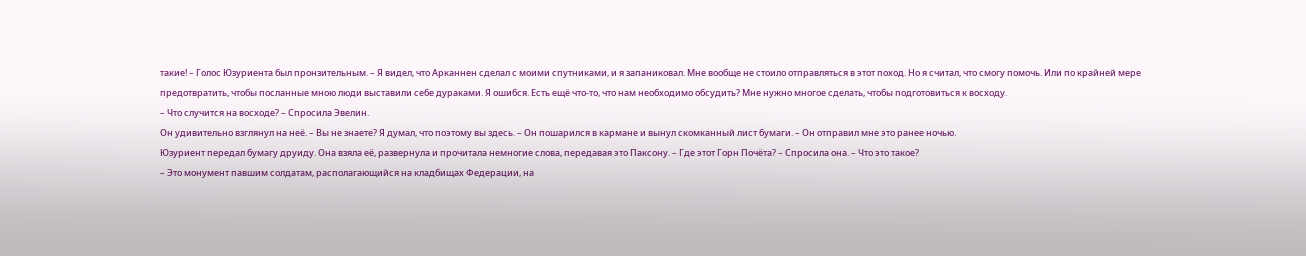такие! – Голос Юзуриента был пронзительным. – Я видел, что Арканнен сделал с моими спутниками, и я запаниковал. Мне вообще не стоило отправляться в этот поход. Но я считал, что смогу помочь. Или по крайней мере предотвратить, чтобы посланные мною люди выставили себе дураками. Я ошибся. Есть ещё что-то, что нам необходимо обсудить? Мне нужно многое сделать, чтобы подготовиться к восходу.
– Что случится на восходе? – Спросила Эвелин.
Он удивительно взглянул на неё. – Вы не знаете? Я думал, что поэтому вы здесь. – Он пошарился в кармане и вынул скомканный лист бумаги. – Он отправил мне это ранее ночью.
Юзуриент передал бумагу друиду. Она взяла её, развернула и прочитала немногие слова, передавая это Паксону. – Где этот Горн Почёта? – Спросила она. – Что это такое?
– Это монумент павшим солдатам, располагающийся на кладбищах Федерации, на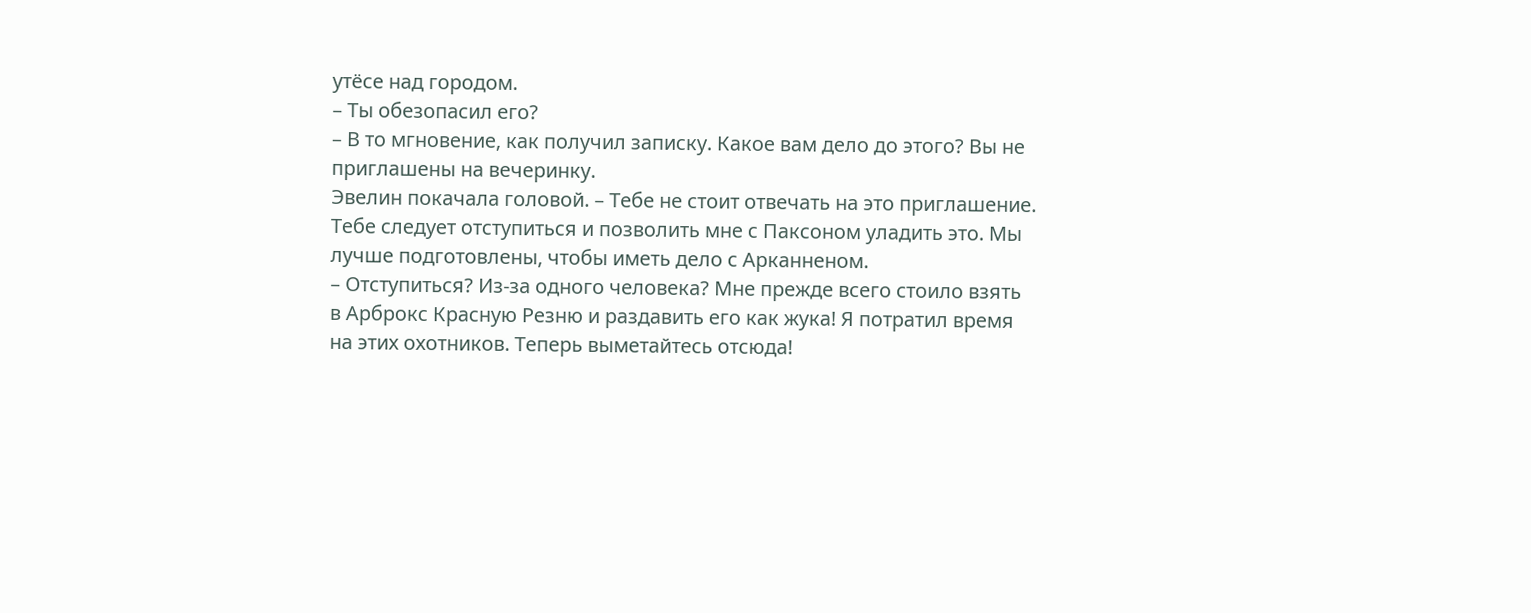утёсе над городом.
– Ты обезопасил его?
– В то мгновение, как получил записку. Какое вам дело до этого? Вы не приглашены на вечеринку.
Эвелин покачала головой. – Тебе не стоит отвечать на это приглашение. Тебе следует отступиться и позволить мне с Паксоном уладить это. Мы лучше подготовлены, чтобы иметь дело с Арканненом.
– Отступиться? Из-за одного человека? Мне прежде всего стоило взять в Арброкс Красную Резню и раздавить его как жука! Я потратил время на этих охотников. Теперь выметайтесь отсюда!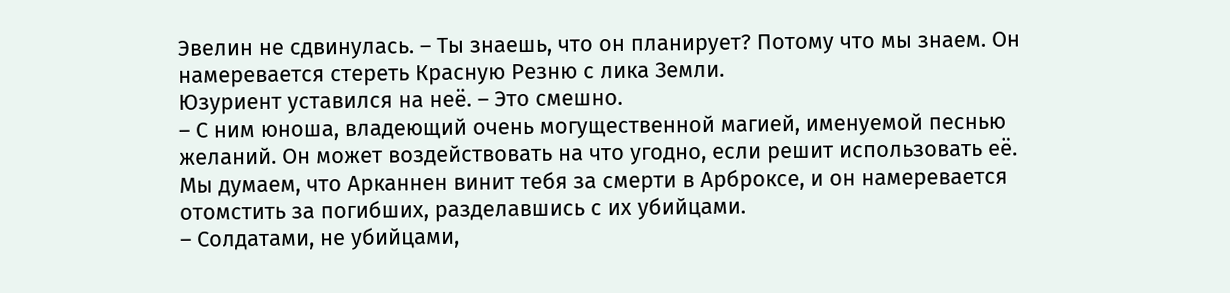Эвелин не сдвинулась. – Ты знаешь, что он планирует? Потому что мы знаем. Он намеревается стереть Красную Резню с лика Земли.
Юзуриент уставился на неё. – Это смешно.
– С ним юноша, владеющий очень могущественной магией, именуемой песнью желаний. Он может воздействовать на что угодно, если решит использовать её. Мы думаем, что Арканнен винит тебя за смерти в Арброксе, и он намеревается отомстить за погибших, разделавшись с их убийцами.
– Солдатами, не убийцами,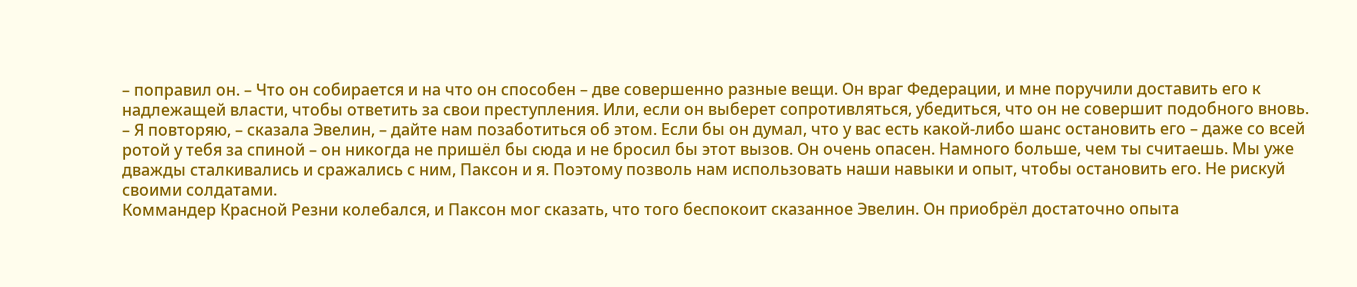– поправил он. – Что он собирается и на что он способен – две совершенно разные вещи. Он враг Федерации, и мне поручили доставить его к надлежащей власти, чтобы ответить за свои преступления. Или, если он выберет сопротивляться, убедиться, что он не совершит подобного вновь.
– Я повторяю, – сказала Эвелин, – дайте нам позаботиться об этом. Если бы он думал, что у вас есть какой-либо шанс остановить его – даже со всей ротой у тебя за спиной – он никогда не пришёл бы сюда и не бросил бы этот вызов. Он очень опасен. Намного больше, чем ты считаешь. Мы уже дважды сталкивались и сражались с ним, Паксон и я. Поэтому позволь нам использовать наши навыки и опыт, чтобы остановить его. Не рискуй своими солдатами.
Коммандер Красной Резни колебался, и Паксон мог сказать, что того беспокоит сказанное Эвелин. Он приобрёл достаточно опыта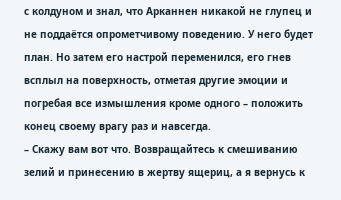с колдуном и знал, что Арканнен никакой не глупец и не поддаётся опрометчивому поведению. У него будет план. Но затем его настрой переменился, его гнев всплыл на поверхность, отметая другие эмоции и погребая все измышления кроме одного – положить конец своему врагу раз и навсегда.
– Скажу вам вот что. Возвращайтесь к смешиванию зелий и принесению в жертву ящериц, а я вернусь к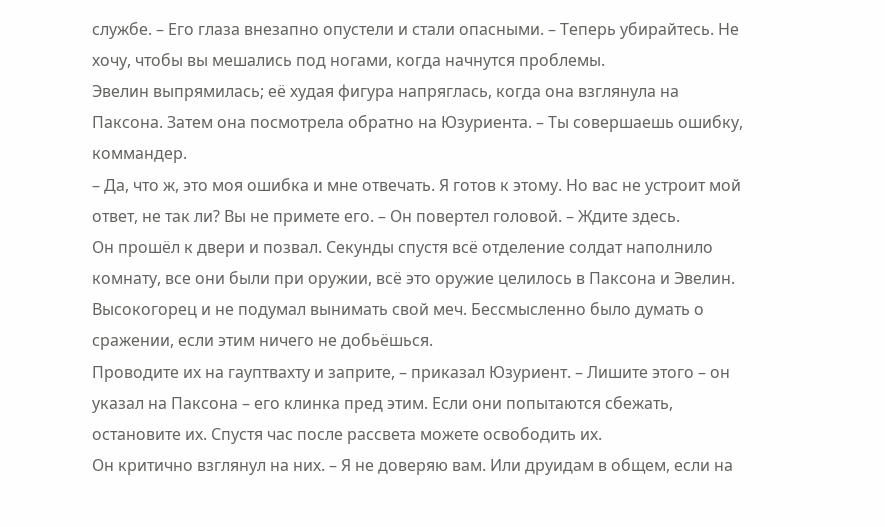службе. – Его глаза внезапно опустели и стали опасными. – Теперь убирайтесь. Не хочу, чтобы вы мешались под ногами, когда начнутся проблемы.
Эвелин выпрямилась; её худая фигура напряглась, когда она взглянула на Паксона. Затем она посмотрела обратно на Юзуриента. – Ты совершаешь ошибку, коммандер.
– Да, что ж, это моя ошибка и мне отвечать. Я готов к этому. Но вас не устроит мой ответ, не так ли? Вы не примете его. – Он повертел головой. – Ждите здесь.
Он прошёл к двери и позвал. Секунды спустя всё отделение солдат наполнило комнату, все они были при оружии, всё это оружие целилось в Паксона и Эвелин. Высокогорец и не подумал вынимать свой меч. Бессмысленно было думать о сражении, если этим ничего не добьёшься.
Проводите их на гауптвахту и заприте, – приказал Юзуриент. – Лишите этого – он указал на Паксона – его клинка пред этим. Если они попытаются сбежать, остановите их. Спустя час после рассвета можете освободить их.
Он критично взглянул на них. – Я не доверяю вам. Или друидам в общем, если на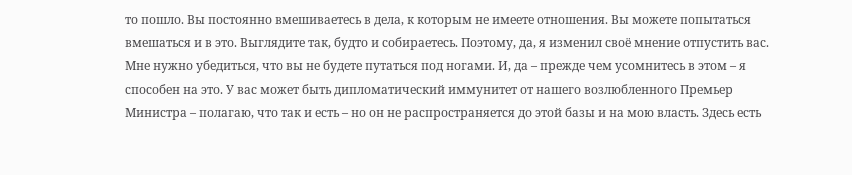то пошло. Вы постоянно вмешиваетесь в дела, к которым не имеете отношения. Вы можете попытаться вмешаться и в это. Выглядите так, будто и собираетесь. Поэтому, да, я изменил своё мнение отпустить вас. Мне нужно убедиться, что вы не будете путаться под ногами. И, да – прежде чем усомнитесь в этом – я способен на это. У вас может быть дипломатический иммунитет от нашего возлюбленного Премьер Министра – полагаю, что так и есть – но он не распространяется до этой базы и на мою власть. Здесь есть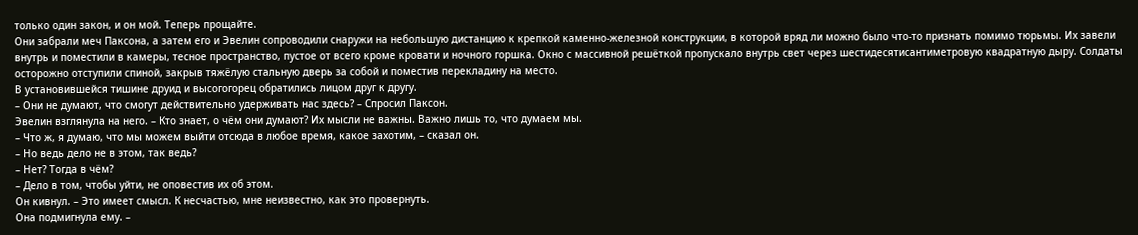только один закон, и он мой. Теперь прощайте.
Они забрали меч Паксона, а затем его и Эвелин сопроводили снаружи на небольшую дистанцию к крепкой каменно-железной конструкции, в которой вряд ли можно было что-то признать помимо тюрьмы. Их завели внутрь и поместили в камеры, тесное пространство, пустое от всего кроме кровати и ночного горшка. Окно с массивной решёткой пропускало внутрь свет через шестидесятисантиметровую квадратную дыру. Солдаты осторожно отступили спиной, закрыв тяжёлую стальную дверь за собой и поместив перекладину на место.
В установившейся тишине друид и высогогорец обратились лицом друг к другу.
– Они не думают, что смогут действительно удерживать нас здесь? – Спросил Паксон.
Эвелин взглянула на него. – Кто знает, о чём они думают? Их мысли не важны. Важно лишь то, что думаем мы.
– Что ж, я думаю, что мы можем выйти отсюда в любое время, какое захотим, – сказал он.
– Но ведь дело не в этом, так ведь?
– Нет? Тогда в чём?
– Дело в том, чтобы уйти, не оповестив их об этом.
Он кивнул. – Это имеет смысл. К несчастью, мне неизвестно, как это провернуть.
Она подмигнула ему. –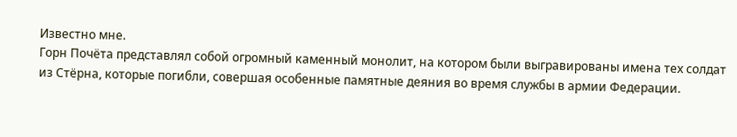Известно мне.
Горн Почёта представлял собой огромный каменный монолит, на котором были выгравированы имена тех солдат из Стёрна, которые погибли, совершая особенные памятные деяния во время службы в армии Федерации.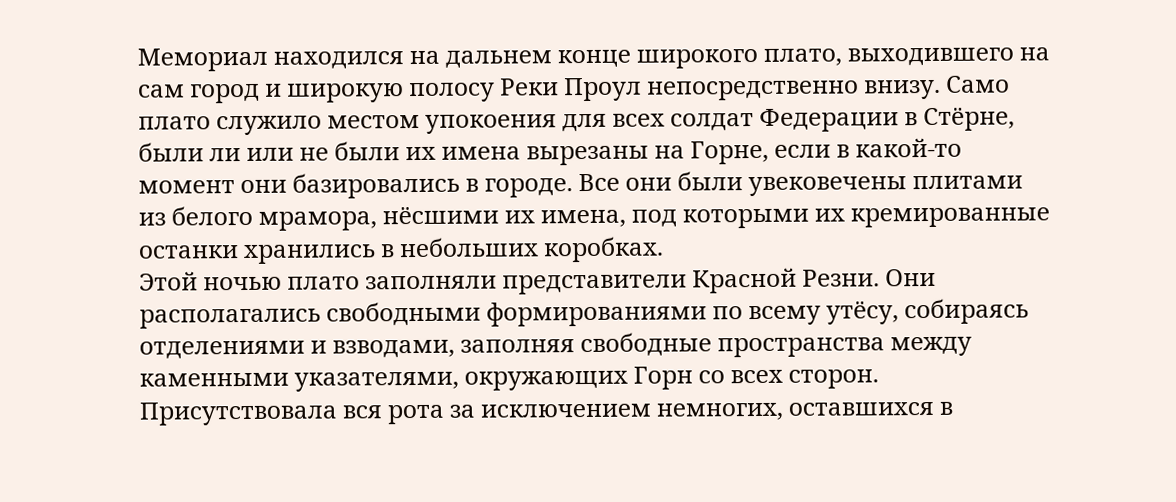Мемориал находился на дальнем конце широкого плато, выходившего на сам город и широкую полосу Реки Проул непосредственно внизу. Само плато служило местом упокоения для всех солдат Федерации в Стёрне, были ли или не были их имена вырезаны на Горне, если в какой-то момент они базировались в городе. Все они были увековечены плитами из белого мрамора, нёсшими их имена, под которыми их кремированные останки хранились в небольших коробках.
Этой ночью плато заполняли представители Красной Резни. Они располагались свободными формированиями по всему утёсу, собираясь отделениями и взводами, заполняя свободные пространства между каменными указателями, окружающих Горн со всех сторон. Присутствовала вся рота за исключением немногих, оставшихся в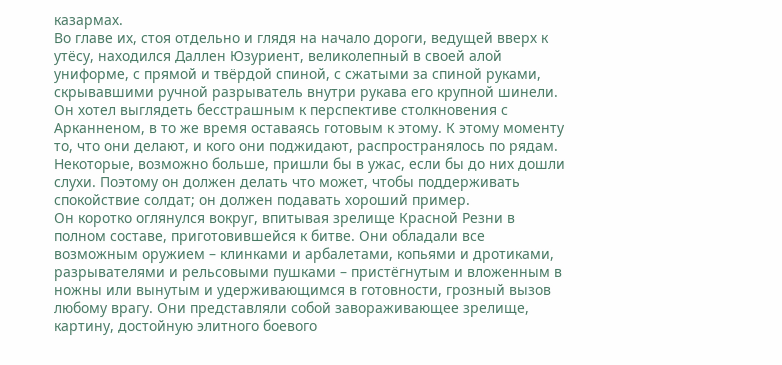казармах.
Во главе их, стоя отдельно и глядя на начало дороги, ведущей вверх к утёсу, находился Даллен Юзуриент, великолепный в своей алой униформе, с прямой и твёрдой спиной, с сжатыми за спиной руками, скрывавшими ручной разрыватель внутри рукава его крупной шинели. Он хотел выглядеть бесстрашным к перспективе столкновения с Арканненом, в то же время оставаясь готовым к этому. К этому моменту то, что они делают, и кого они поджидают, распространялось по рядам. Некоторые, возможно больше, пришли бы в ужас, если бы до них дошли слухи. Поэтому он должен делать что может, чтобы поддерживать спокойствие солдат; он должен подавать хороший пример.
Он коротко оглянулся вокруг, впитывая зрелище Красной Резни в полном составе, приготовившейся к битве. Они обладали все возможным оружием – клинками и арбалетами, копьями и дротиками, разрывателями и рельсовыми пушками – пристёгнутым и вложенным в ножны или вынутым и удерживающимся в готовности, грозный вызов любому врагу. Они представляли собой завораживающее зрелище, картину, достойную элитного боевого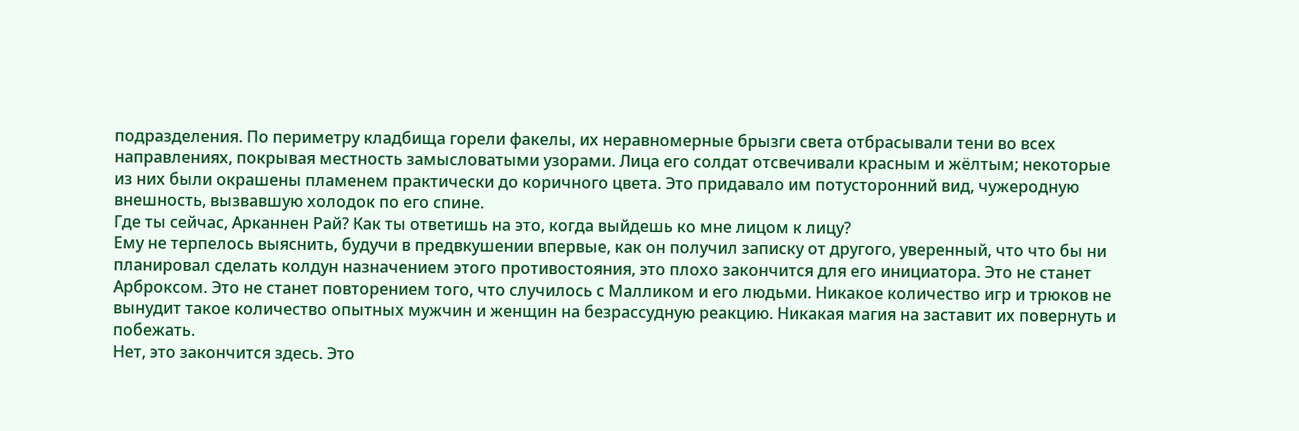подразделения. По периметру кладбища горели факелы, их неравномерные брызги света отбрасывали тени во всех направлениях, покрывая местность замысловатыми узорами. Лица его солдат отсвечивали красным и жёлтым; некоторые из них были окрашены пламенем практически до коричного цвета. Это придавало им потусторонний вид, чужеродную внешность, вызвавшую холодок по его спине.
Где ты сейчас, Арканнен Рай? Как ты ответишь на это, когда выйдешь ко мне лицом к лицу?
Ему не терпелось выяснить, будучи в предвкушении впервые, как он получил записку от другого, уверенный, что что бы ни планировал сделать колдун назначением этого противостояния, это плохо закончится для его инициатора. Это не станет Арброксом. Это не станет повторением того, что случилось с Малликом и его людьми. Никакое количество игр и трюков не вынудит такое количество опытных мужчин и женщин на безрассудную реакцию. Никакая магия на заставит их повернуть и побежать.
Нет, это закончится здесь. Это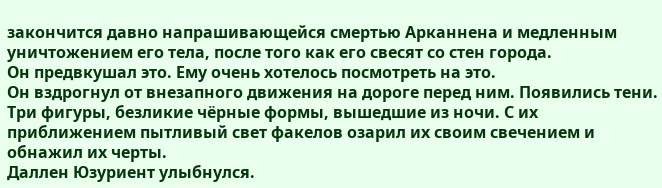закончится давно напрашивающейся смертью Арканнена и медленным уничтожением его тела, после того как его свесят со стен города.
Он предвкушал это. Ему очень хотелось посмотреть на это.
Он вздрогнул от внезапного движения на дороге перед ним. Появились тени. Три фигуры, безликие чёрные формы, вышедшие из ночи. С их приближением пытливый свет факелов озарил их своим свечением и обнажил их черты.
Даллен Юзуриент улыбнулся.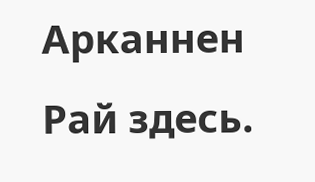Арканнен Рай здесь.